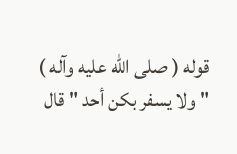قوله ( صلى الله عليه وآله ) " ولا يسفر بكن أحد " قال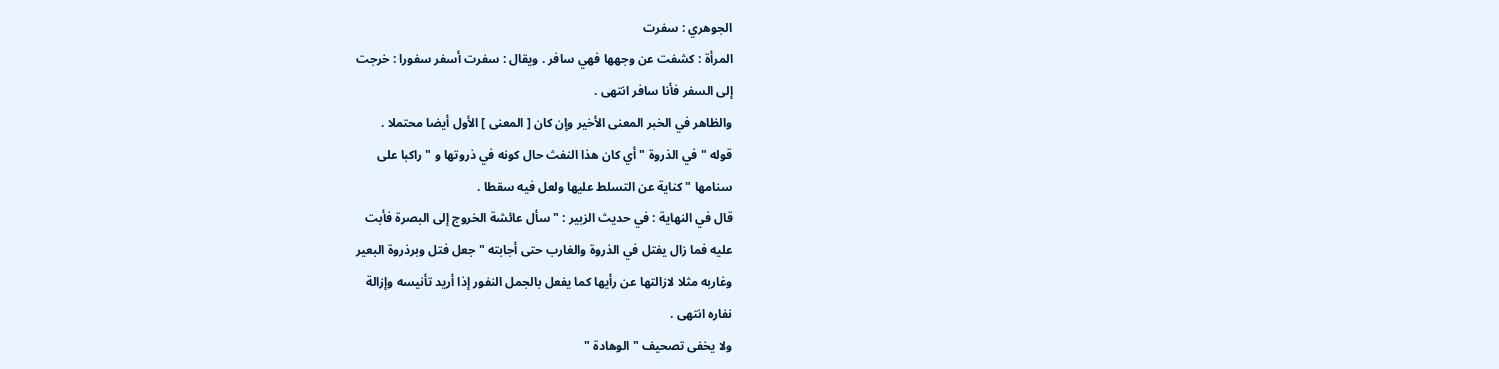الجوهري : سفرت
المرأة : كشفت عن وجهها فهي سافر . ويقال : سفرت أسفر سفورا : خرجت
إلى السفر فأنا سافر انتهى .
والظاهر في الخبر المعنى الأخير وإن كان [ المعنى ] الأول أيضا محتملا .
قوله " في الذروة " أي كان هذا النفث حال كونه في ذروتها و " راكبا على
سنامها " كناية عن التسلط عليها ولعل فيه سقطا .
قال في النهاية : في حديث الزبير : " سأل عائشة الخروج إلى البصرة فأبت
عليه فما زال يفتل في الذروة والغارب حتى أجابته " جعل فتل وبرذروة البعير
وغاربه مثلا لازالتها عن رأيها كما يفعل بالجمل النفور إذا أريد تأنيسه وإزالة
نفاره انتهى .
ولا يخفى تصحيف " الوهادة "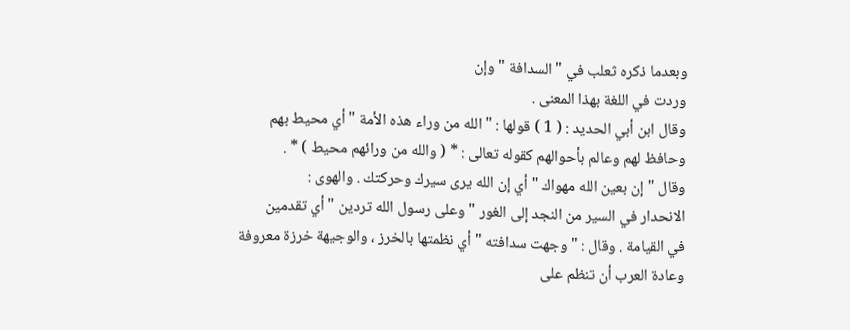وبعدما ذكره ثعلب في " السدافة " وإن
وردت في اللغة بهذا المعنى .
وقال ابن أبي الحديد : ( 1 ) قولها : " الله من وراء هذه الأمة " أي محيط بهم
وحافظ لهم وعالم بأحوالهم كقوله تعالى : * ( والله من ورائهم محيط ) * .
وقال " إن بعين الله مهواك " أي إن الله يرى سيرك وحركتك . والهوى :
الانحدار في السير من النجد إلى الغور " وعلى رسول الله تردين " أي تقدمين
في القيامة . وقال : " وجهت سدافته " أي نظمتها بالخرز ، والوجيهة خرزة معروفة
وعادة العرب أن تنظم على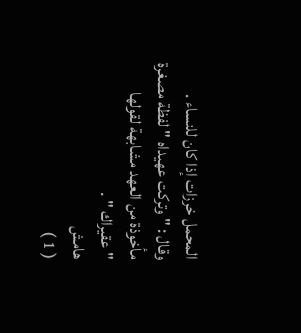المحمل خرزات إذا كان للنساء .
وقال : " وتركت عهيداه " لفظة مصغرة مأخوذة من العهد مشابهة لقولها
" عقيراك " .
هامش
( 1 )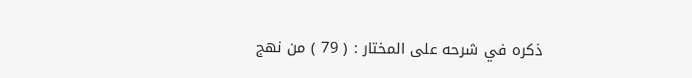ذكره في شرحه على المختار : ( 79 ) من نهج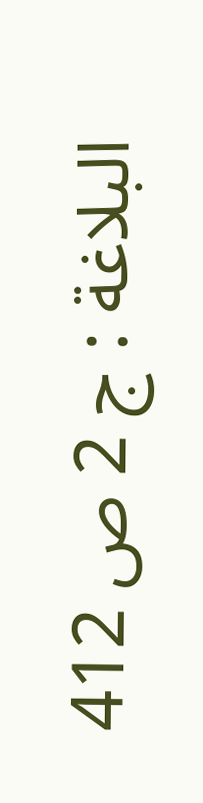البلاغة : ج 2 ص 412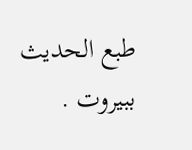طبع الحديث
ببيروت .